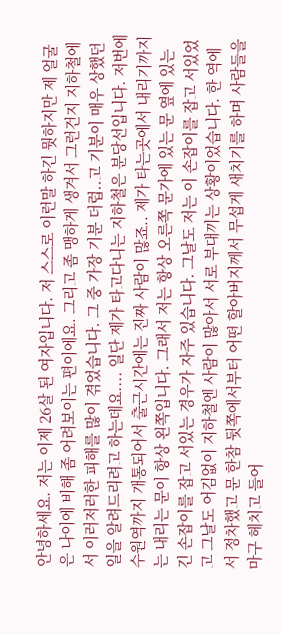안녕하세요. 저는 이제 26살 된 여자입니다. 저 스스로 이런말 하긴 뭣하지만 제 얼굴은 나이에 비해 좀 어려보이는 편이에요. 그리고 좀 맹하게 생겨서 그런건지 지하철에서 이러저러한 피해를 많이 겪었습니다. 그 중 가장 기분 더럽..고 기분이 매우 상했던 일을 알려드리려고 하는데요.... 일단 제가 타고다니는 지하철은 분당선입니다. 저번에 수원역까지 개통되어서 출근시간에는 진짜 사람이 많죠.. 제가 타는곳에서 내리기까지는 내리는 문이 항상 왼쪽입니다. 그래서 저는 항상 오른쪽 문가에 있는 문 옆에 있는 긴 손잡이를 잡고 서있는 경우가 자주 있습니다. 그날도 저는 이 손잡이를 잡고 서있었고 그날도 어김없이 지하철엔 사람이 많아서 서로 부대끼는 상황이었습니다. 한 역에서 정차했고 문 한참 뒷쪽에서부터 어떤 할아버지께서 무섭게 새치기를 하며 사람들을 마구 헤치고 들어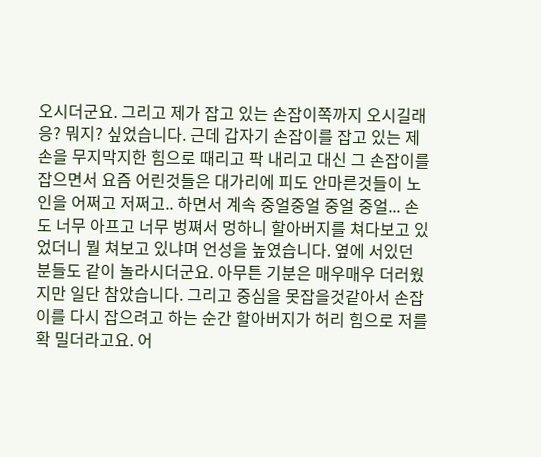오시더군요. 그리고 제가 잡고 있는 손잡이쪽까지 오시길래 응? 뭐지? 싶었습니다. 근데 갑자기 손잡이를 잡고 있는 제 손을 무지막지한 힘으로 때리고 팍 내리고 대신 그 손잡이를 잡으면서 요즘 어린것들은 대가리에 피도 안마른것들이 노인을 어쩌고 저쩌고.. 하면서 계속 중얼중얼 중얼 중얼... 손도 너무 아프고 너무 벙쪄서 멍하니 할아버지를 쳐다보고 있었더니 뭘 쳐보고 있냐며 언성을 높였습니다. 옆에 서있던 분들도 같이 놀라시더군요. 아무튼 기분은 매우매우 더러웠지만 일단 참았습니다. 그리고 중심을 못잡을것같아서 손잡이를 다시 잡으려고 하는 순간 할아버지가 허리 힘으로 저를 확 밀더라고요. 어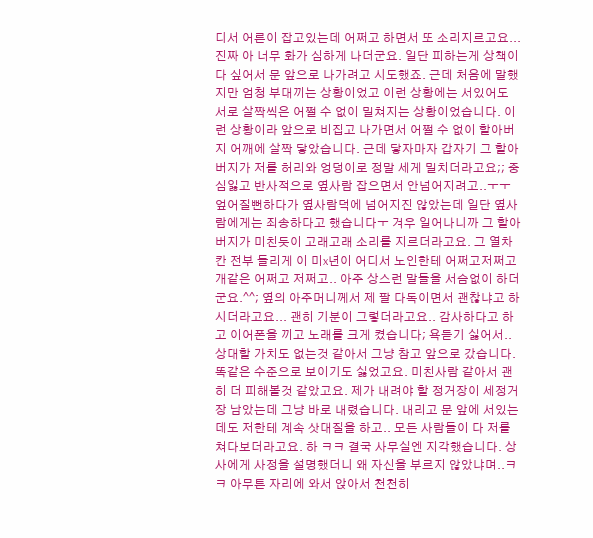디서 어른이 잡고있는데 어쩌고 하면서 또 소리지르고요... 진짜 아 너무 화가 심하게 나더군요. 일단 피하는게 상책이다 싶어서 문 앞으로 나가려고 시도했죠. 근데 처음에 말했지만 엄청 부대끼는 상황이었고 이런 상황에는 서있어도 서로 살짝씩은 어쩔 수 없이 밀쳐지는 상황이었습니다. 이런 상황이라 앞으로 비집고 나가면서 어쩔 수 없이 할아버지 어깨에 살짝 닿았습니다. 근데 닿자마자 갑자기 그 할아버지가 저를 허리와 엉덩이로 정말 세게 밀치더라고요;; 중심잃고 반사적으로 옆사람 잡으면서 안넘어지려고..ㅜㅜ 엎어질뻔하다가 옆사람덕에 넘어지진 않았는데 일단 옆사람에게는 죄송하다고 했습니다ㅜ 겨우 일어나니까 그 할아버지가 미친듯이 고래고래 소리를 지르더라고요. 그 열차칸 전부 들리게 이 미x년이 어디서 노인한테 어쩌고저쩌고 개같은 어쩌고 저쩌고.. 아주 상스런 말들을 서슴없이 하더군요.^^; 옆의 아주머니께서 제 팔 다독이면서 괜찮냐고 하시더라고요... 괜히 기분이 그렇더라고요.. 감사하다고 하고 이어폰을 끼고 노래를 크게 켰습니다; 욕듣기 싫어서.. 상대할 가치도 없는것 같아서 그냥 참고 앞으로 갔습니다. 똑같은 수준으로 보이기도 싫었고요. 미친사람 같아서 괜히 더 피해볼것 같았고요. 제가 내려야 할 정거장이 세정거장 남았는데 그냥 바로 내렸습니다. 내리고 문 앞에 서있는데도 저한테 계속 삿대질을 하고.. 모든 사람들이 다 저를 쳐다보더라고요. 하 ㅋㅋ 결국 사무실엔 지각했습니다. 상사에게 사정을 설명했더니 왜 자신을 부르지 않았냐며..ㅋㅋ 아무튼 자리에 와서 앉아서 천천히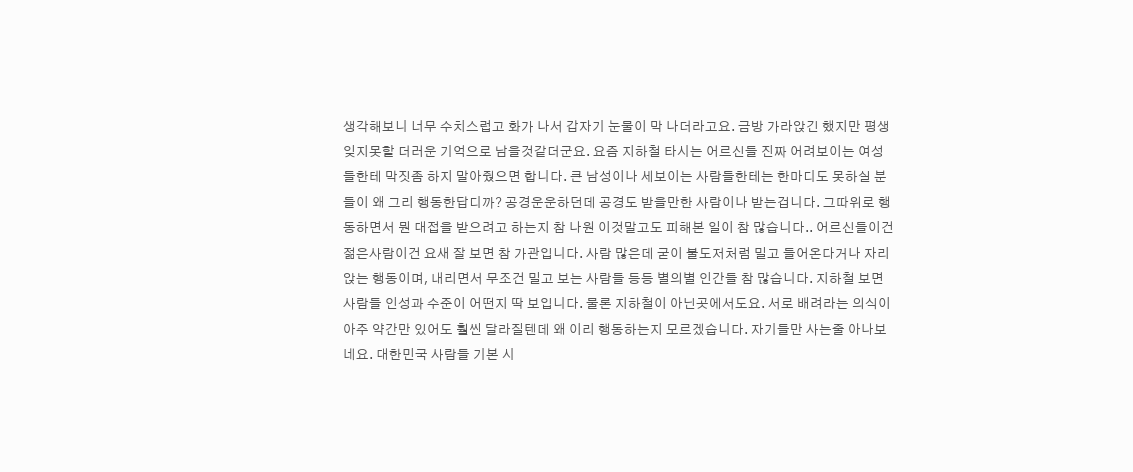생각해보니 너무 수치스럽고 화가 나서 갑자기 눈물이 막 나더라고요. 금방 가라앉긴 했지만 평생 잊지못할 더러운 기억으로 남을것같더군요. 요즘 지하철 타시는 어르신들 진짜 어려보이는 여성들한테 막짓좀 하지 말아줬으면 합니다. 큰 남성이나 세보이는 사람들한테는 한마디도 못하실 분들이 왜 그리 행동한답디까? 공경운운하던데 공경도 받을만한 사람이나 받는겁니다. 그따위로 행동하면서 뭔 대접을 받으려고 하는지 참 나원 이것말고도 피해본 일이 참 많습니다.. 어르신들이건 젊은사람이건 요새 잘 보면 참 가관입니다. 사람 많은데 굳이 불도저처럼 밀고 들어온다거나 자리앉는 행동이며, 내리면서 무조건 밀고 보는 사람들 등등 별의별 인간들 참 많습니다. 지하철 보면 사람들 인성과 수준이 어떤지 딱 보입니다. 물론 지하철이 아닌곳에서도요. 서로 배려라는 의식이 아주 약간만 있어도 훨씬 달라질텐데 왜 이리 행동하는지 모르겠습니다. 자기들만 사는줄 아나보네요. 대한민국 사람들 기본 시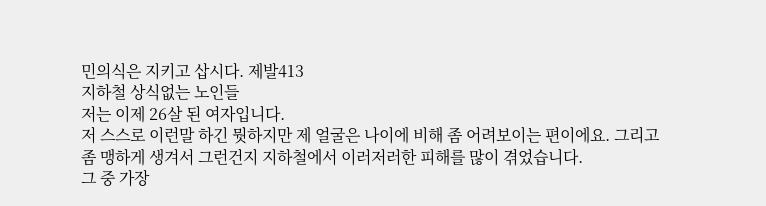민의식은 지키고 삽시다. 제발413
지하철 상식없는 노인들
저는 이제 26살 된 여자입니다.
저 스스로 이런말 하긴 뭣하지만 제 얼굴은 나이에 비해 좀 어려보이는 편이에요. 그리고 좀 맹하게 생겨서 그런건지 지하철에서 이러저러한 피해를 많이 겪었습니다.
그 중 가장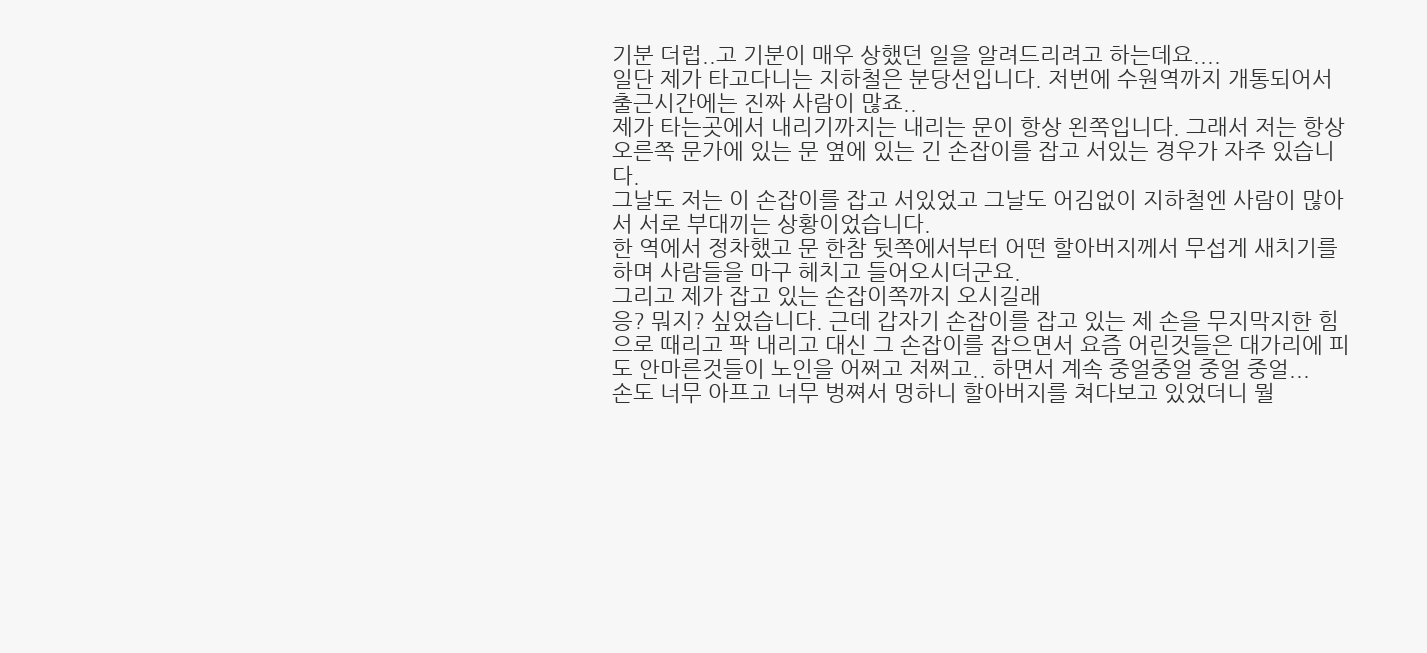기분 더럽..고 기분이 매우 상했던 일을 알려드리려고 하는데요....
일단 제가 타고다니는 지하철은 분당선입니다. 저번에 수원역까지 개통되어서 출근시간에는 진짜 사람이 많죠..
제가 타는곳에서 내리기까지는 내리는 문이 항상 왼쪽입니다. 그래서 저는 항상 오른쪽 문가에 있는 문 옆에 있는 긴 손잡이를 잡고 서있는 경우가 자주 있습니다.
그날도 저는 이 손잡이를 잡고 서있었고 그날도 어김없이 지하철엔 사람이 많아서 서로 부대끼는 상황이었습니다.
한 역에서 정차했고 문 한참 뒷쪽에서부터 어떤 할아버지께서 무섭게 새치기를 하며 사람들을 마구 헤치고 들어오시더군요.
그리고 제가 잡고 있는 손잡이쪽까지 오시길래
응? 뭐지? 싶었습니다. 근데 갑자기 손잡이를 잡고 있는 제 손을 무지막지한 힘으로 때리고 팍 내리고 대신 그 손잡이를 잡으면서 요즘 어린것들은 대가리에 피도 안마른것들이 노인을 어쩌고 저쩌고.. 하면서 계속 중얼중얼 중얼 중얼...
손도 너무 아프고 너무 벙쪄서 멍하니 할아버지를 쳐다보고 있었더니 뭘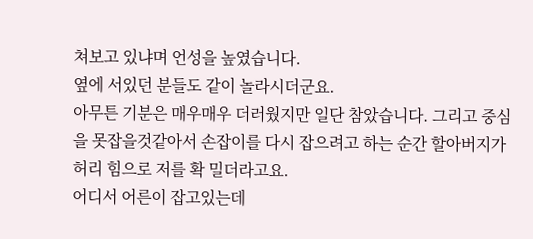쳐보고 있냐며 언성을 높였습니다.
옆에 서있던 분들도 같이 놀라시더군요.
아무튼 기분은 매우매우 더러웠지만 일단 참았습니다. 그리고 중심을 못잡을것같아서 손잡이를 다시 잡으려고 하는 순간 할아버지가 허리 힘으로 저를 확 밀더라고요.
어디서 어른이 잡고있는데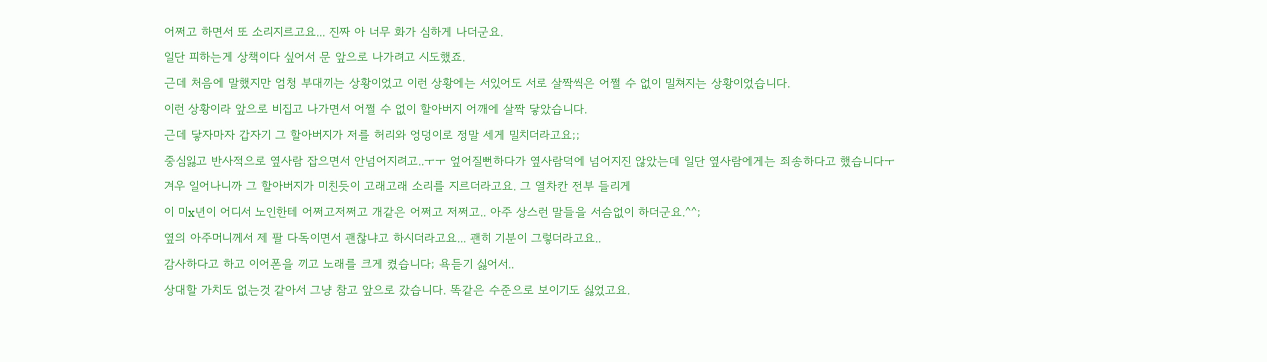어쩌고 하면서 또 소리지르고요... 진짜 아 너무 화가 심하게 나더군요.
일단 피하는게 상책이다 싶어서 문 앞으로 나가려고 시도했죠.
근데 처음에 말했지만 엄청 부대끼는 상황이었고 이런 상황에는 서있어도 서로 살짝씩은 어쩔 수 없이 밀쳐지는 상황이었습니다.
이런 상황이라 앞으로 비집고 나가면서 어쩔 수 없이 할아버지 어깨에 살짝 닿았습니다.
근데 닿자마자 갑자기 그 할아버지가 저를 허리와 엉덩이로 정말 세게 밀치더라고요;;
중심잃고 반사적으로 옆사람 잡으면서 안넘어지려고..ㅜㅜ 엎어질뻔하다가 옆사람덕에 넘어지진 않았는데 일단 옆사람에게는 죄송하다고 했습니다ㅜ
겨우 일어나니까 그 할아버지가 미친듯이 고래고래 소리를 지르더라고요. 그 열차칸 전부 들리게
이 미x년이 어디서 노인한테 어쩌고저쩌고 개같은 어쩌고 저쩌고.. 아주 상스런 말들을 서슴없이 하더군요.^^;
옆의 아주머니께서 제 팔 다독이면서 괜찮냐고 하시더라고요... 괜히 기분이 그렇더라고요..
감사하다고 하고 이어폰을 끼고 노래를 크게 켰습니다; 욕듣기 싫어서..
상대할 가치도 없는것 같아서 그냥 참고 앞으로 갔습니다. 똑같은 수준으로 보이기도 싫었고요.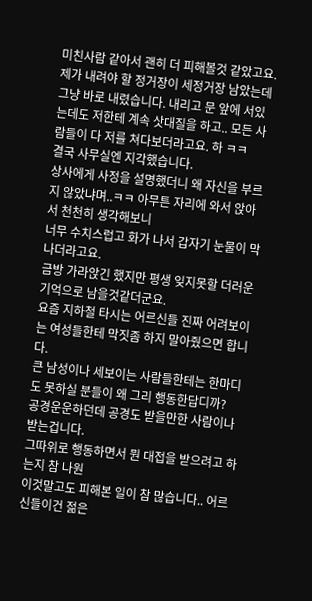미친사람 같아서 괜히 더 피해볼것 같았고요.
제가 내려야 할 정거장이 세정거장 남았는데 그냥 바로 내렸습니다. 내리고 문 앞에 서있는데도 저한테 계속 삿대질을 하고.. 모든 사람들이 다 저를 쳐다보더라고요. 하 ㅋㅋ
결국 사무실엔 지각했습니다.
상사에게 사정을 설명했더니 왜 자신을 부르지 않았냐며..ㅋㅋ 아무튼 자리에 와서 앉아서 천천히 생각해보니
너무 수치스럽고 화가 나서 갑자기 눈물이 막 나더라고요.
금방 가라앉긴 했지만 평생 잊지못할 더러운 기억으로 남을것같더군요.
요즘 지하철 타시는 어르신들 진짜 어려보이는 여성들한테 막짓좀 하지 말아줬으면 합니다.
큰 남성이나 세보이는 사람들한테는 한마디도 못하실 분들이 왜 그리 행동한답디까?
공경운운하던데 공경도 받을만한 사람이나 받는겁니다.
그따위로 행동하면서 뭔 대접을 받으려고 하는지 참 나원
이것말고도 피해본 일이 참 많습니다.. 어르신들이건 젊은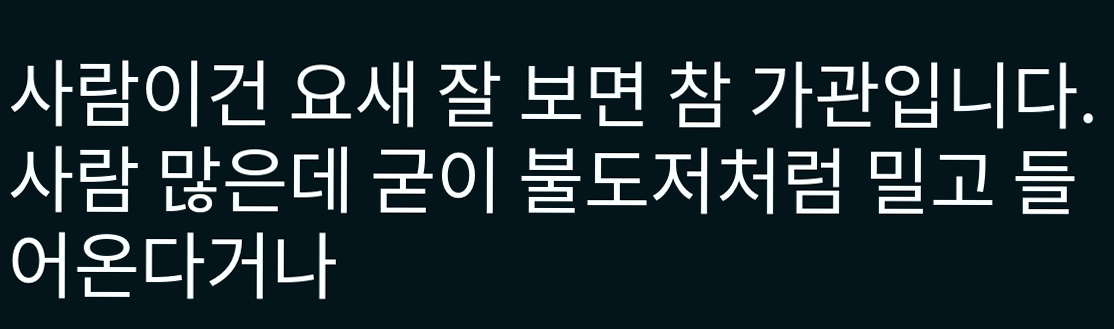사람이건 요새 잘 보면 참 가관입니다.
사람 많은데 굳이 불도저처럼 밀고 들어온다거나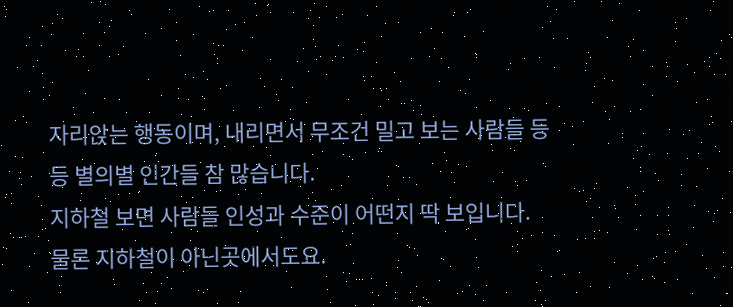자리앉는 행동이며, 내리면서 무조건 밀고 보는 사람들 등등 별의별 인간들 참 많습니다.
지하철 보면 사람들 인성과 수준이 어떤지 딱 보입니다.
물론 지하철이 아닌곳에서도요.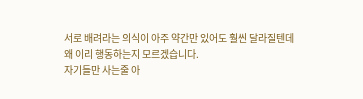서로 배려라는 의식이 아주 약간만 있어도 훨씬 달라질텐데 왜 이리 행동하는지 모르겠습니다.
자기들만 사는줄 아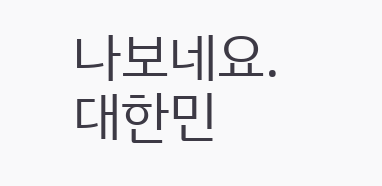나보네요.
대한민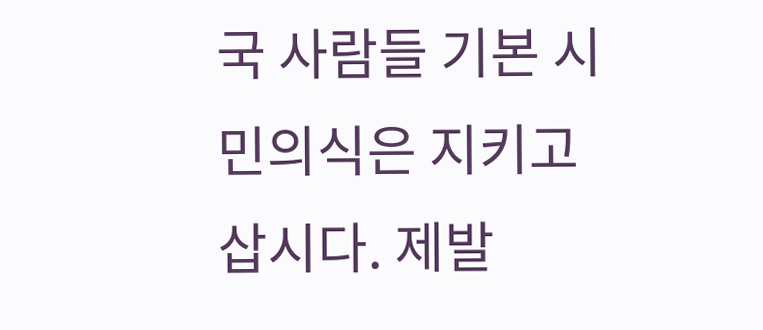국 사람들 기본 시민의식은 지키고 삽시다. 제발